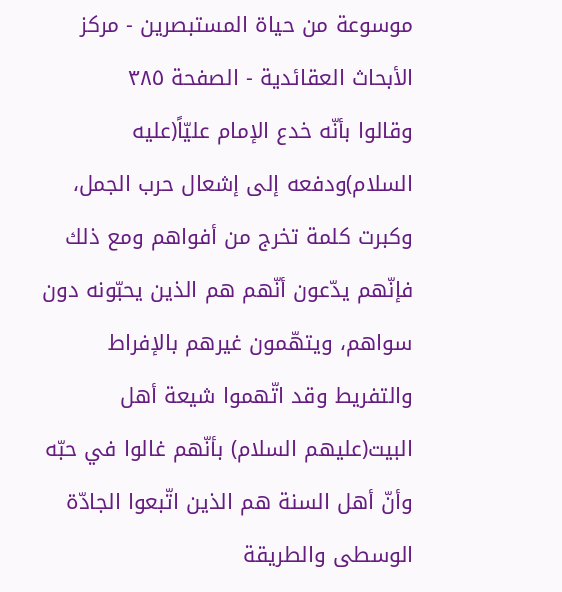موسوعة من حياة المستبصرين - مركز الأبحاث العقائدية - الصفحة ٣٨٥
وقالوا بأنّه خدع الإمام عليّاً(عليه السلام)ودفعه إلى إشعال حرب الجمل، وكبرت كلمة تخرج من أفواهم ومع ذلك فإنّهم يدّعون أنّهم هم الذين يحبّونه دون سواهم، ويتهّمون غيرهم بالإفراط والتفريط وقد اتّهموا شيعة أهل البيت(عليهم السلام) بأنّهم غالوا في حبّه وأنّ أهل السنة هم الذين اتّبعوا الجادّة الوسطى والطريقة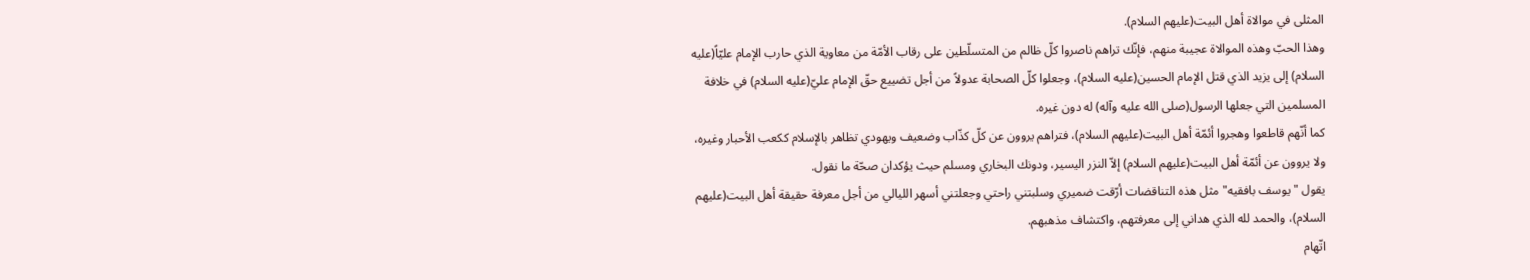المثلى في موالاة أهل البيت(عليهم السلام).
وهذا الحبّ وهذه الموالاة عجيبة منهم، فإنّك تراهم ناصروا كلّ ظالم من المتسلّطين على رقاب الأمّة من معاوية الذي حارب الإمام عليّاً(عليه السلام) إلى يزيد الذي قتل الإمام الحسين(عليه السلام)، وجعلوا كلّ الصحابة عدولاً من أجل تضييع حقّ الإمام عليّ(عليه السلام) في خلافة المسلمين التي جعلها الرسول(صلى الله عليه وآله) له دون غيره.
كما أنّهم قاطعوا وهجروا أئمّة أهل البيت(عليهم السلام)، فتراهم يروون عن كلّ كذّاب وضعيف ويهودي تظاهر بالإسلام ككعب الأحبار وغيره، ولا يروون عن أئمّة أهل البيت(عليهم السلام) إلاّ النزر اليسير، ودونك البخاري ومسلم حيث يؤكدان صحّة ما نقول.
يقول "يوسف بافقيه" مثل هذه التناقضات أرّقت ضميري وسلبتني راحتي وجعلتني أسهر الليالي من أجل معرفة حقيقة أهل البيت(عليهم السلام)، والحمد لله الذي هداني إلى معرفتهم، واكتشاف مذهبهم.
اتّهام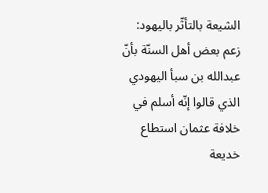الشيعة بالتأثّر باليهود:
زعم بعض أهل السنّة بأنّ عبدالله بن سبأ اليهودي الذي قالوا إنّه أسلم في خلافة عثمان استطاع خديعة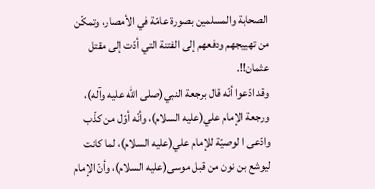الصحابة والمسلمين بصورة عامّة في الأمصار، وتمكّن من تهييجهم ودفعهم إلى الفتنة التي أدّت إلى مقتل عثمان!!.
وقد ادّعوا أنّه قال برجعة النبي(صلى الله عليه وآله)، ورجعة الإمام علي(عليه السلام)، وأنّه أوّل من كذّب وادّعى ا لوصيّة للإمام علي(عليه السلام)، لما كانت ليوشع بن نون من قبل موسى(عليه السلام)، وأنّ الإمام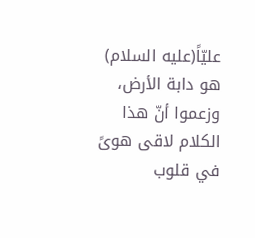عليّاً(عليه السلام) هو دابة الأرض، وزعموا أنّ هذا الكلام لاقى هوىً في قلوب